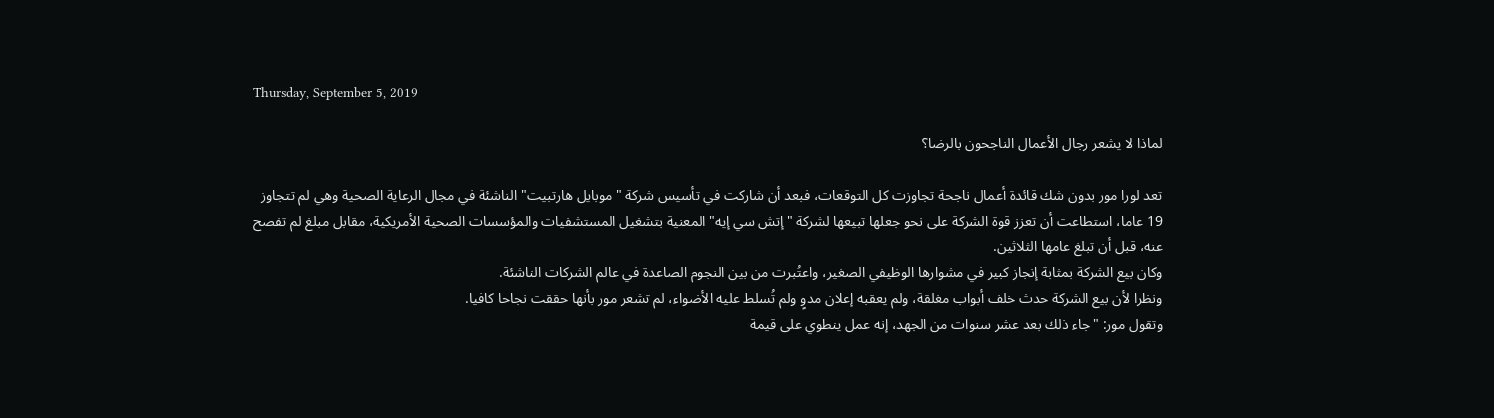Thursday, September 5, 2019

لماذا لا يشعر رجال الأعمال الناجحون بالرضا؟

تعد لورا مور بدون شك قائدة أعمال ناجحة تجاوزت كل التوقعات، فبعد أن شاركت في تأسيس شركة "موبايل هارتبيت" الناشئة في مجال الرعاية الصحية وهي لم تتجاوز 19 عاما، استطاعت أن تعزز قوة الشركة على نحو جعلها تبيعها لشركة "إتش سي إيه" المعنية بتشغيل المستشفيات والمؤسسات الصحية الأمريكية، مقابل مبلغ لم تفصح عنه، قبل أن تبلغ عامها الثلاثين.
وكان بيع الشركة بمثابة إنجاز كبير في مشوارها الوظيفي الصغير، واعتُبرت من بين النجوم الصاعدة في عالم الشركات الناشئة.
ونظرا لأن بيع الشركة حدث خلف أبواب مغلقة، ولم يعقبه إعلان مدوٍ ولم تُسلط عليه الأضواء، لم تشعر مور بأنها حققت نجاحا كافيا.
وتقول مور: "جاء ذلك بعد عشر سنوات من الجهد، إنه عمل ينطوي على قيمة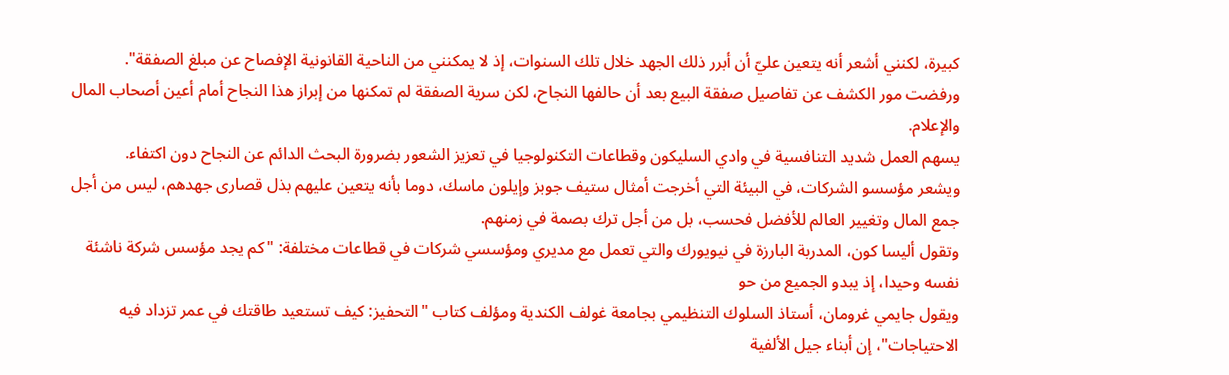كبيرة، لكنني أشعر أنه يتعين عليّ أن أبرر ذلك الجهد خلال تلك السنوات، إذ لا يمكنني من الناحية القانونية الإفصاح عن مبلغ الصفقة".
ورفضت مور الكشف عن تفاصيل صفقة البيع بعد أن حالفها النجاح، لكن سرية الصفقة لم تمكنها من إبراز هذا النجاح أمام أعين أصحاب المال والإعلام.
يسهم العمل شديد التنافسية في وادي السليكون وقطاعات التكنولوجيا في تعزيز الشعور بضرورة البحث الدائم عن النجاح دون اكتفاء.
ويشعر مؤسسو الشركات، في البيئة التي أخرجت أمثال ستيف جوبز وإيلون ماسك، دوما بأنه يتعين عليهم بذل قصارى جهدهم، ليس من أجل جمع المال وتغيير العالم للأفضل فحسب، بل من أجل ترك بصمة في زمنهم.
وتقول أليسا كون، المدربة البارزة في نيويورك والتي تعمل مع مديري ومؤسسي شركات في قطاعات مختلفة: "كم يجد مؤسس شركة ناشئة نفسه وحيدا، إذ يبدو الجميع من حو
ويقول جايمي غرومان، أستاذ السلوك التنظيمي بجامعة غولف الكندية ومؤلف كتاب "التحفيز: كيف تستعيد طاقتك في عمر تزداد فيه الاحتياجات"، إن أبناء جيل الألفية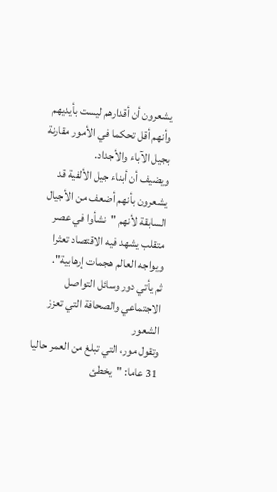يشعرون أن أقدارهم ليست بأيديهم وأنهم أقل تحكما في الأمور مقارنة بجيل الآباء والأجداد.
ويضيف أن أبناء جيل الألفية قد يشعرون بأنهم أضعف من الأجيال السابقة لأنهم "نشأوا في عصر متقلب يشهد فيه الاقتصاد تعثرا ويواجه العالم هجمات إرهابية".
ثم يأتي دور وسائل التواصل الاجتماعي والصحافة التي تعزز الشعور
وتقول مور، التي تبلغ من العمر حاليا 31 عاما: "يخطئ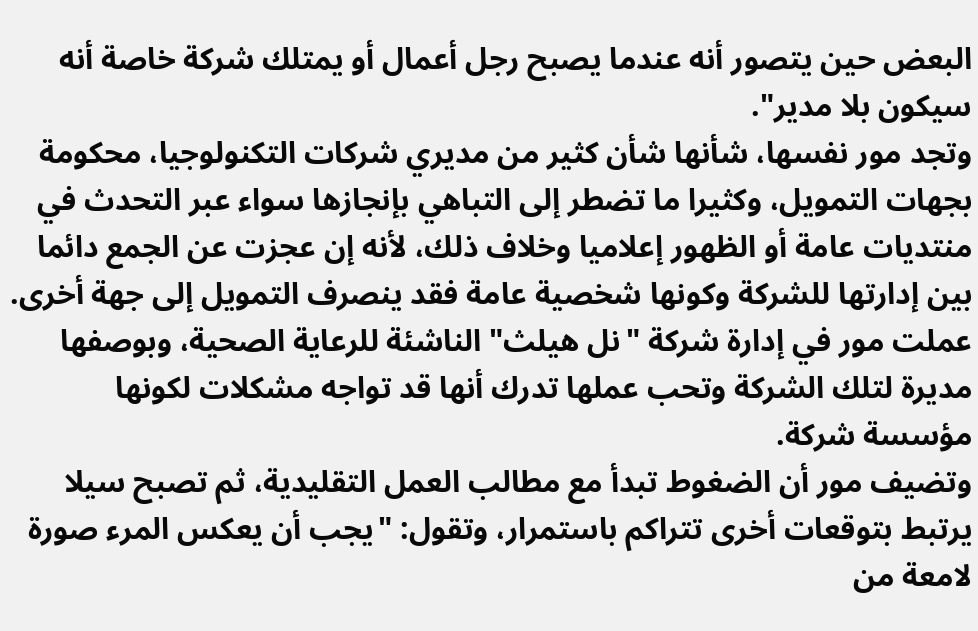البعض حين يتصور أنه عندما يصبح رجل أعمال أو يمتلك شركة خاصة أنه سيكون بلا مدير".
وتجد مور نفسها، شأنها شأن كثير من مديري شركات التكنولوجيا، محكومة بجهات التمويل، وكثيرا ما تضطر إلى التباهي بإنجازها سواء عبر التحدث في منتديات عامة أو الظهور إعلاميا وخلاف ذلك، لأنه إن عجزت عن الجمع دائما بين إدارتها للشركة وكونها شخصية عامة فقد ينصرف التمويل إلى جهة أخرى.
عملت مور في إدارة شركة "نل هيلث" الناشئة للرعاية الصحية، وبوصفها مديرة لتلك الشركة وتحب عملها تدرك أنها قد تواجه مشكلات لكونها مؤسسة شركة.
وتضيف مور أن الضغوط تبدأ مع مطالب العمل التقليدية، ثم تصبح سيلا يرتبط بتوقعات أخرى تتراكم باستمرار، وتقول: "يجب أن يعكس المرء صورة لامعة من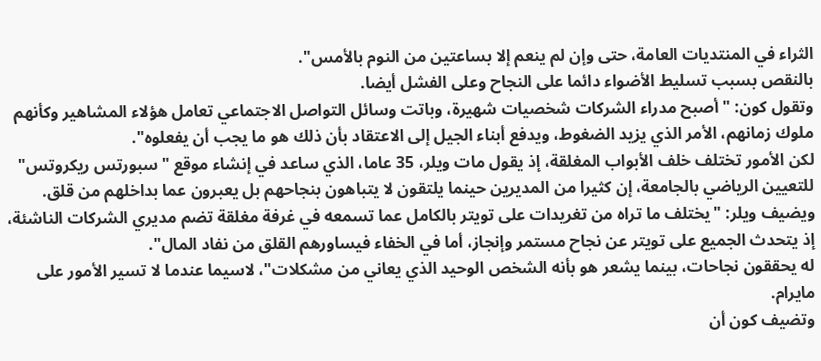الثراء في المنتديات العامة، حتى وإن لم ينعم إلا بساعتين من النوم بالأمس".
بالنقص بسبب تسليط الأضواء دائما على النجاح وعلى الفشل أيضا.
وتقول كون: "أصبح مدراء الشركات شخصيات شهيرة، وباتت وسائل التواصل الاجتماعي تعامل هؤلاء المشاهير وكأنهم ملوك زمانهم، الأمر الذي يزيد الضغوط، ويدفع أبناء الجيل إلى الاعتقاد بأن ذلك هو ما يجب أن يفعلوه".
لكن الأمور تختلف خلف الأبواب المغلقة، إذ يقول مات ويلر، 35 عاما، الذي ساعد في إنشاء موقع "سبورتس ريكروتس" للتعيين الرياضي بالجامعة، إن كثيرا من المديرين حينما يلتقون لا يتباهون بنجاحهم بل يعبرون عما بداخلهم من قلق.
ويضيف ويلر: "يختلف ما تراه من تغريدات على تويتر بالكامل عما تسمعه في غرفة مغلقة تضم مديري الشركات الناشئة، إذ يتحدث الجميع على تويتر عن نجاح مستمر وإنجاز، أما في الخفاء فيساورهم القلق من نفاد المال".
له يحققون نجاحات، بينما يشعر هو بأنه الشخص الوحيد الذي يعاني من مشكلات"، لاسيما عندما لا تسير الأمور على مايرام.
وتضيف كون أن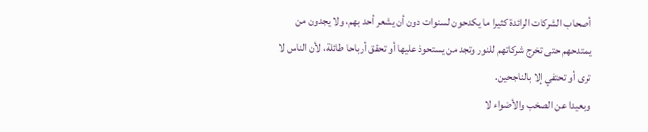أصحاب الشركات الرائدة كثيرا ما يكدحون لسنوات دون أن يشعر أحد بهم، ولا يجدون من يمتدحهم حتى تخرج شركاتهم للنور وتجد من يستحوذ عليها أو تحقق أرباحا طائلة، لأن الناس لا ترى أو تحتفي إلا بالناجحين.
وبعيدا عن الصخب والأضواء لا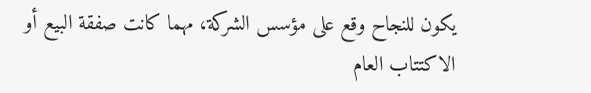يكون للنجاح وقع على مؤسس الشركة، مهما كانت صفقة البيع أو الاكتتاب العام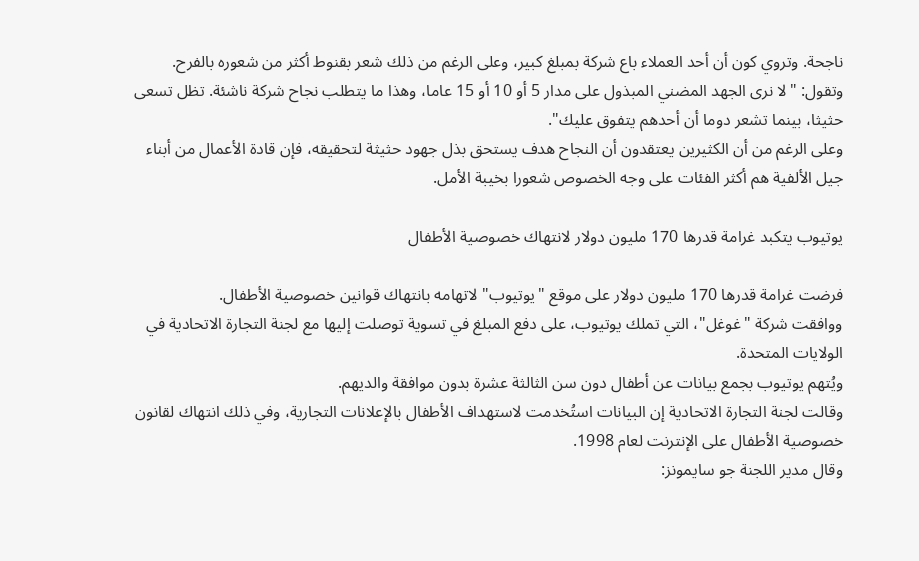ناجحة. وتروي كون أن أحد العملاء باع شركة بمبلغ كبير، وعلى الرغم من ذلك شعر بقنوط أكثر من شعوره بالفرح.
وتقول: "لا نرى الجهد المضني المبذول على مدار 5 أو 10 أو 15 عاما، وهذا ما يتطلب نجاح شركة ناشئة. تظل تسعى حثيثا، بينما تشعر دوما أن أحدهم يتفوق عليك".
وعلى الرغم من أن الكثيرين يعتقدون أن النجاح هدف يستحق بذل جهود حثيثة لتحقيقه، فإن قادة الأعمال من أبناء جيل الألفية هم أكثر الفئات على وجه الخصوص شعورا بخيبة الأمل.

يوتيوب يتكبد غرامة قدرها 170 مليون دولار لانتهاك خصوصية الأطفال

فرضت غرامة قدرها 170 مليون دولار على موقع "يوتيوب" لاتهامه بانتهاك قوانين خصوصية الأطفال.
ووافقت شركة "غوغل"، التي تملك يوتيوب، على دفع المبلغ في تسوية توصلت إليها مع لجنة التجارة الاتحادية في الولايات المتحدة.
ويُتهم يوتيوب بجمع بيانات عن أطفال دون سن الثالثة عشرة بدون موافقة والديهم.
وقالت لجنة التجارة الاتحادية إن البيانات استُخدمت لاستهداف الأطفال بالإعلانات التجارية، وفي ذلك انتهاك لقانون خصوصية الأطفال على الإنترنت لعام 1998.
وقال مدير اللجنة جو سايمونز: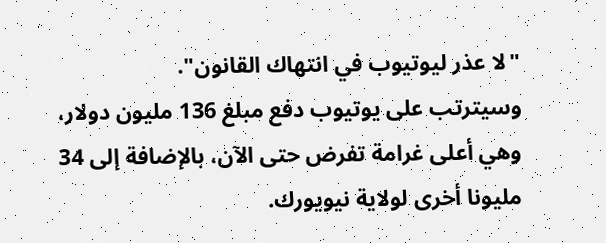"لا عذر ليوتيوب في انتهاك القانون".
وسيترتب على يوتيوب دفع مبلغ 136 مليون دولار، وهي أعلى غرامة تفرض حتى الآن، بالإضافة إلى 34 مليونا أخرى لولاية نيويورك.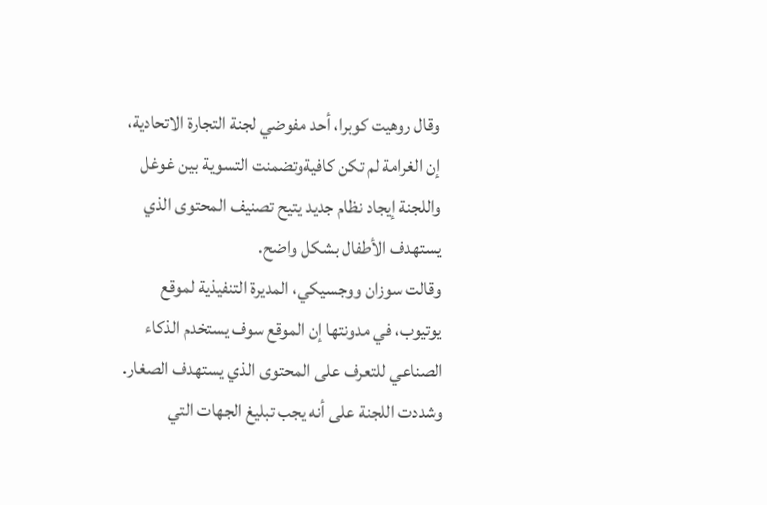وقال روهيت كوبرا، أحد مفوضي لجنة التجارة الاتحادية، إن الغرامة لم تكن كافيةوتضمنت التسوية بين غوغل واللجنة إيجاد نظام جديد يتيح تصنيف المحتوى الذي يستهدف الأطفال بشكل واضح.
وقالت سوزان ووجسيكي، المديرة التنفيذية لموقع يوتيوب، في مدونتها إن الموقع سوف يستخدم الذكاء الصناعي للتعرف على المحتوى الذي يستهدف الصغار.
وشددت اللجنة على أنه يجب تبليغ الجهات التي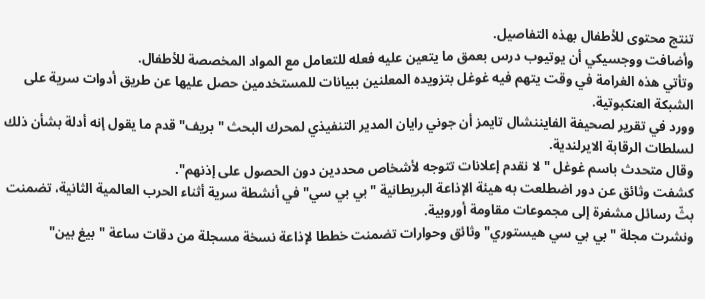تنتج محتوى للأطفال بهذه التفاصيل.
وأضافت ووجسيكي أن يوتيوب درس بعمق ما يتعين عليه فعله للتعامل مع المواد المخصصة للأطفال.
وتأتي هذه الغرامة في وقت يتهم فيه غوغل بتزويده المعلنين ببيانات للمستخدمين حصل عليها عن طريق أدوات سرية على الشبكة العنكبوتية.
وورد في تقرير لصحيفة الفايننشال تايمز أن جوني رايان المدير التنفيذي لمحرك البحث "بريف" قدم ما يقول إنه أدلة بشأن ذلك لسلطات الرقابة الايرلندية.
وقال متحدث باسم غوغل "لا نقدم إعلانات تتوجه لأشخاص محددين دون الحصول على إذنهم".
كشفت وثائق عن دور اضطلعت به هيئة الإذاعة البريطانية "بي بي سي" في أنشطة سرية أثناء الحرب العالمية الثانية، تضمنت بثّ رسائل مشفرة إلى مجموعات مقاومة أوروبية.
ونشرت مجلة "بي بي سي هيستوري" وثائق وحوارات تضمنت خططا لإذاعة نسخة مسجلة من دقات ساعة "بيغ بين"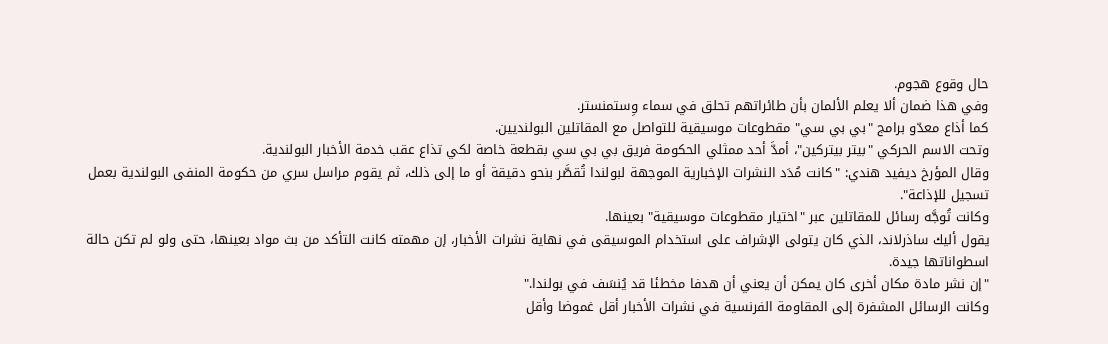حال وقوع هجوم.
وفي هذا ضمان ألا يعلم الألمان بأن طائراتهم تحلق في سماء وِستمنستر.
كما أذاع معدّو برامج "بي بي سي" مقطوعات موسيقية للتواصل مع المقاتلين البولنديين.
وتحت الاسم الحركي "بيتر بيتركين"، أمدَّ أحد ممثلي الحكومة فريق بي بي سي بقطعة خاصة لكي تذاع عقب خدمة الأخبار البولندية.
وقال المؤرخ ديفيد هندي: "كانت مُدَد النشرات الإخبارية الموجهة لبولندا تُقصَّر بنحو دقيقة أو ما إلى ذلك، ثم يقوم مراسل سري من حكومة المنفى البولندية بعمل تسجيل للإذاعة".
وكانت تُوجَّه رسائل للمقاتلين عبر "اختيار مقطوعات موسيقية" بعينها.
يقول أليك ساذرلاند، الذي كان يتولى الإشراف على استخدام الموسيقى في نهاية نشرات الأخبار، إن مهمته كانت التأكد من بث مواد بعينها، حتى ولو لم تكن حالة اسطواناتها جيدة.
"إن نشر مادة مكان أخرى كان يمكن أن يعني أن هدفا مخطئا قد يُنسَف في بولندا."
وكانت الرسائل المشفرة إلى المقاومة الفرنسية في نشرات الأخبار أقل غموضا وأقل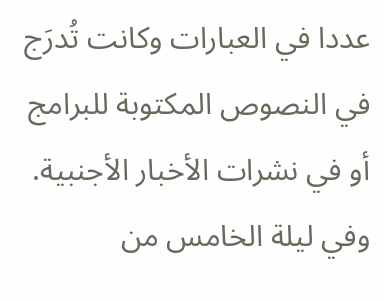عددا في العبارات وكانت تُدرَج في النصوص المكتوبة للبرامج أو في نشرات الأخبار الأجنبية.
وفي ليلة الخامس من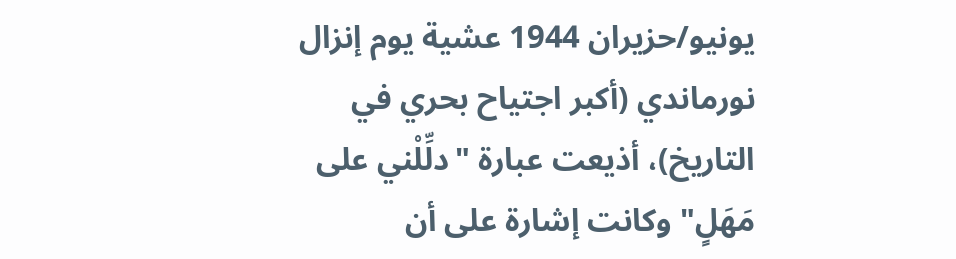يونيو/حزيران 1944 عشية يوم إنزال نورماندي (أكبر اجتياح بحري في التاريخ)، أذيعت عبارة "دلِّلْني على مَهَلٍ" وكانت إشارة على أن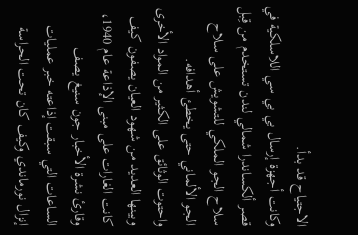الاجتياح قد بدأ.
وكانت أجهزة إرسال بي بي سي اللاسلكية في قصر ألكساندرا شمالي لندن تستخدم من قِبل سلاح الجو الملكي للتشويش على سلاح الجو الألماني حتى يخطئ أهدافه.
واحتوت الوثائق على الكثير من المواد الأخرى وبينها العديد من شهود العيان يصفون كيف كانت الغارات على مبنى الإذاعة عام 1940، وقارئ نشرة الأخبار جون سنيغ يصف الساعات التي سبقت إذاعته خبر عمليات إنزال نورماندي وكيف كان تحت الحراسة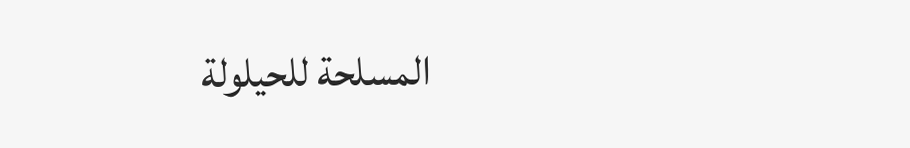المسلحة للحيلولة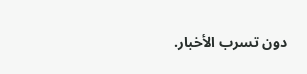دون تسرب الأخبار.